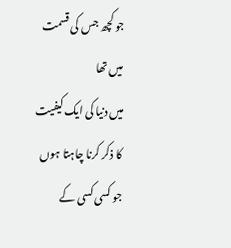جو کچھ جس کی قسمت میں تھا
میں دنیا کی ایک کیفیت کا ذکر کرنا چاہتا ہوں جو کسی کسی کے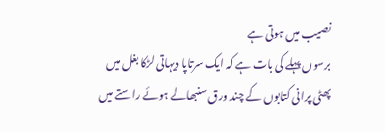نصیب میں ہوتی ہے
برسوں پہلے کی بات ہے کہ ایک سرتاپا دیہاتی لڑکا بغل میں پھٹی پرانی کتابوں کے چند ورق سنبھالے ہوئے راستے میں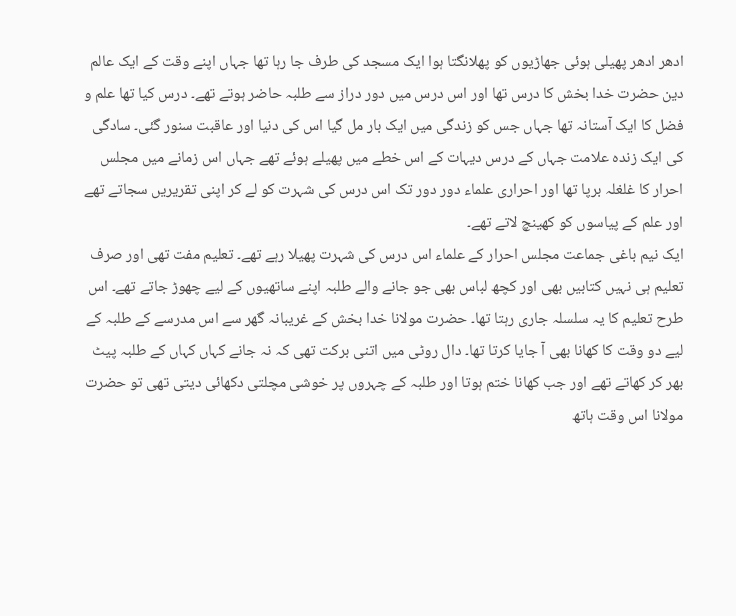ادھر ادھر پھیلی ہوئی جھاڑیوں کو پھلانگتا ہوا ایک مسجد کی طرف جا رہا تھا جہاں اپنے وقت کے ایک عالم دین حضرت خدا بخش کا درس تھا اور اس درس میں دور دراز سے طلبہ حاضر ہوتے تھے۔ درس کیا تھا علم و فضل کا ایک آستانہ تھا جہاں جس کو زندگی میں ایک بار مل گیا اس کی دنیا اور عاقبت سنور گئی۔ سادگی کی ایک زندہ علامت جہاں کے درس دیہات کے اس خطے میں پھیلے ہوئے تھے جہاں اس زمانے میں مجلس احرار کا غلغلہ برپا تھا اور احراری علماء دور دور تک اس درس کی شہرت کو لے کر اپنی تقریریں سجاتے تھے اور علم کے پیاسوں کو کھینچ لاتے تھے۔
ایک نیم باغی جماعت مجلس احرار کے علماء اس درس کی شہرت پھیلا رہے تھے۔ تعلیم مفت تھی اور صرف تعلیم ہی نہیں کتابیں بھی اور کچھ لباس بھی جو جانے والے طلبہ اپنے ساتھیوں کے لیے چھوڑ جاتے تھے۔ اس طرح تعلیم کا یہ سلسلہ جاری رہتا تھا۔ حضرت مولانا خدا بخش کے غریبانہ گھر سے اس مدرسے کے طلبہ کے لیے دو وقت کا کھانا بھی آ جایا کرتا تھا۔ دال روٹی میں اتنی برکت تھی کہ نہ جانے کہاں کہاں کے طلبہ پیٹ بھر کر کھاتے تھے اور جب کھانا ختم ہوتا اور طلبہ کے چہروں پر خوشی مچلتی دکھائی دیتی تھی تو حضرت مولانا اس وقت ہاتھ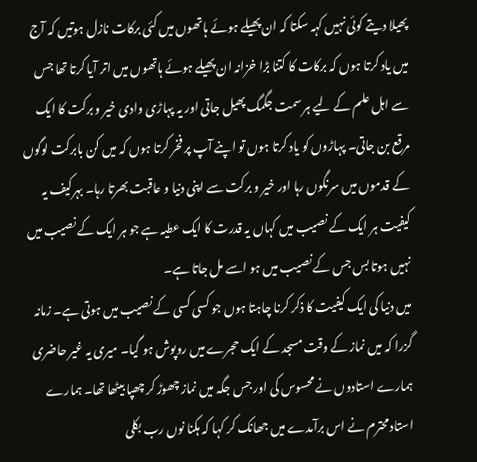پھیلا دیتے کوئی نہیں کہہ سکتا کہ ان پھیلے ہوئے ہاتھوں میں کئی برکات نازل ہوتیں کہ آج میں یاد کرتا ہوں کہ برکات کا کتنا بڑا خزانہ ان پھیلے ہوئے ہاتھوں میں اتر آیا کرتا تھا جس سے اہل علم کے لیے ہر سمت جگمگ پھیل جاتی اور یہ پہاڑی وادی خیر و برکت کا ایک مرقع بن جاتی۔ پہاڑوں کو یاد کرتا ہوں تو اپنے آپ پر فخر کرتا ہوں کہ میں کن بابرکت لوگوں کے قدموں میں سرنگوں رہا اور خیر و برکت سے اپنی دنیا و عاقبت بھرتا رہا۔ بہرکیف یہ کیفیت ہر ایک کے نصیب میں کہاں یہ قدرت کا ایک عطیہ ہے جو ہر ایک کے نصیب میں نہیں ہوتا بس جس کے نصیب میں ہو اسے مل جاتا ہے۔
میں دنیا کی ایک کیفیت کا ذکر کرنا چاہتا ہوں جو کسی کسی کے نصیب میں ہوتی ہے۔ زمانہ گزرا کہ میں نماز کے وقت مسجد کے ایک حجرے میں روپوش ہو گیا۔ میری یہ غیر حاضری ہمارے استادوں نے محسوس کی اور جس جگہ میں نماز چھوڑ کر چھپا بیٹھا تھا۔ ہمارے استاد محترم نے اس برآمدے میں جھانک کر کہا کہ ہکنا نوں رب بکلی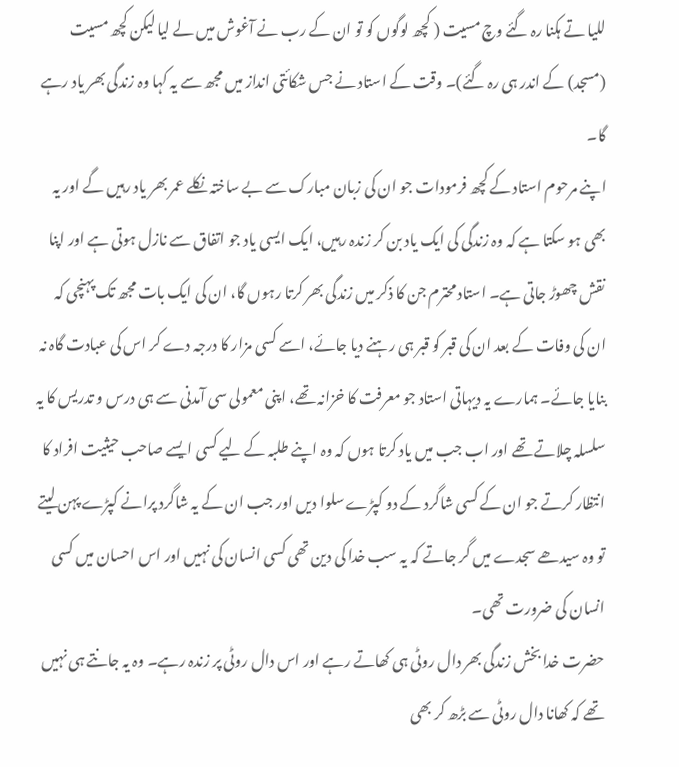للیا تے ہکنا رہ گئے وچ مسیت ( کچھ لوگوں کو تو ان کے رب نے آغوش میں لے لیا لیکن کچھ مسیت (مسجد) کے اندر ہی رہ گئے)۔ وقت کے استاد نے جس شکائتی انداز میں مجھ سے یہ کہا وہ زندگی بھر یاد رہے گا۔
اپنے مرحوم استاد کے کچھ فرمودات جو ان کی زبان مبارک سے بے ساختہ نکلے عمر بھر یاد رہیں گے اور یہ بھی ہو سکتا ہے کہ وہ زندگی کی ایک یاد بن کر زندہ رہیں، ایک ایسی یاد جو اتفاق سے نازل ہوتی ہے اور اپنا نقش چھوڑ جاتی ہے۔ استاد محترم جن کا ذکر میں زندگی بھر کرتا رہوں گا، ان کی ایک بات مجھ تک پہنچی کہ ان کی وفات کے بعد ان کی قبر کو قبر ہی رہنے دیا جائے، اسے کسی مزار کا درجہ دے کر اس کی عبادت گاہ نہ بنایا جائے۔ ہمارے یہ دیہاتی استاد جو معرفت کا خزانہ تھے، اپنی معمولی سی آمدنی سے ہی درس و تدریس کا یہ سلسلہ چلاتے تھے اور اب جب میں یاد کرتا ہوں کہ وہ اپنے طلبہ کے لیے کسی ایسے صاحب حیثیت افراد کا انتظار کرتے جو ان کے کسی شاگرد کے دو کپڑے سلوا دیں اور جب ان کے یہ شاگرد پرانے کپڑے پہن لیتے تو وہ سیدھے سجدے میں گر جاتے کہ یہ سب خدا کی دین تھی کسی انسان کی نہیں اور اس احسان میں کسی انسان کی ضرورت تھی۔
حضرت خدا بخش زندگی بھر دال روٹی ہی کھاتے رہے اور اس دال روٹی پر زندہ رہے۔ وہ یہ جانتے ہی نہیں تھے کہ کھانا دال روٹی سے بڑھ کر بھی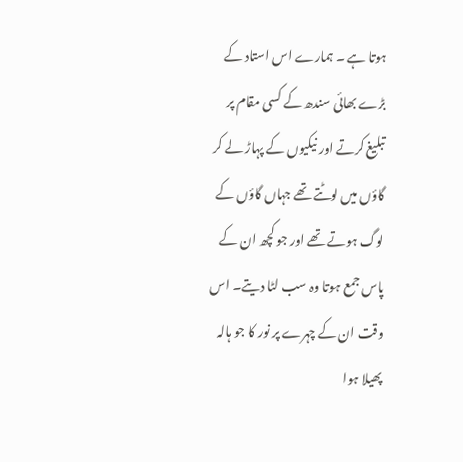ہوتا ہے ۔ ہمارے اس استاد کے بڑے بھائی سندھ کے کسی مقام پر تبلیغ کرتے اور نیکیوں کے پہاڑ لے کر گاؤں میں لوٹتے تھے جہاں گاؤں کے لوگ ہوتے تھے اور جو کچھ ان کے پاس جمع ہوتا وہ سب لٹا دیتے۔ اس وقت ان کے چہرے پر نور کا جو ہالہ پھیلا ہوا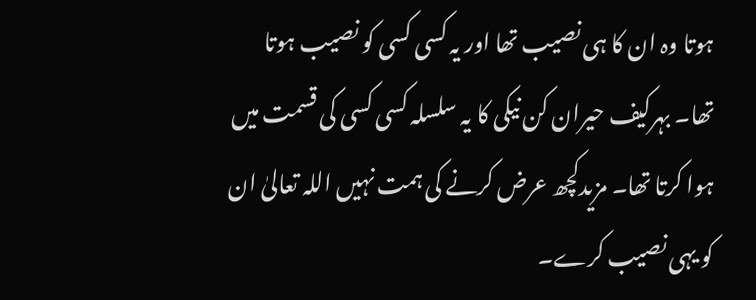ہوتا وہ ان کا ہی نصیب تھا اور یہ کسی کسی کو نصیب ہوتا تھا۔ بہرکیف حیران کن نیکی کا یہ سلسلہ کسی کسی کی قسمت میں ہوا کرتا تھا۔ مزیدکچھ عرض کرنے کی ہمت نہیں اللہ تعالیٰ ان کو یہی نصیب کرے۔